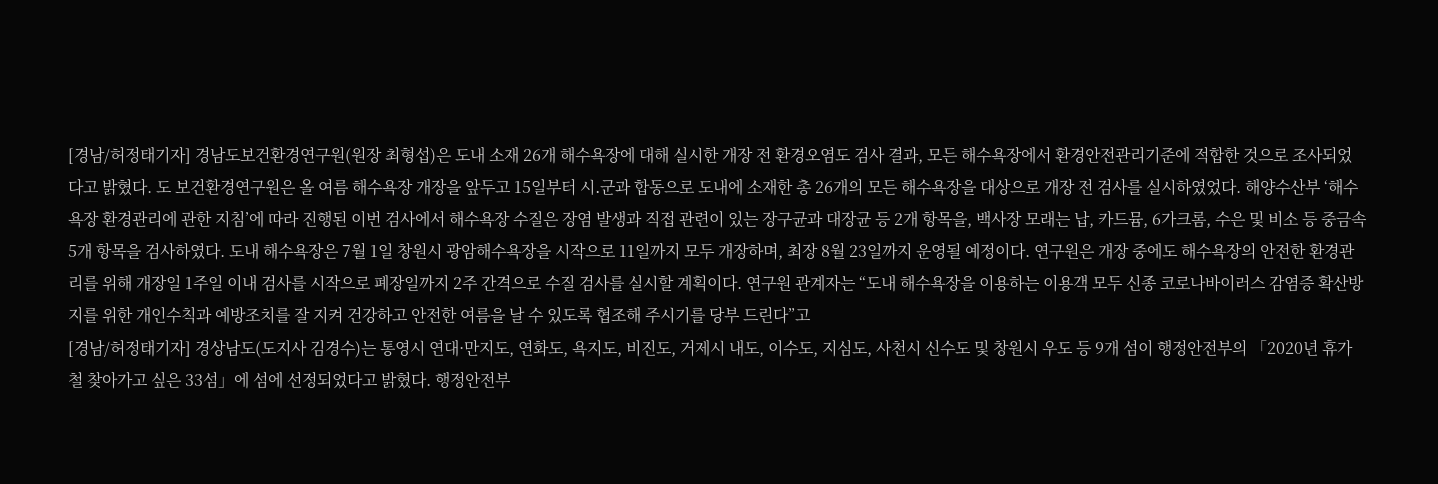[경남/허정태기자] 경남도보건환경연구원(원장 최형섭)은 도내 소재 26개 해수욕장에 대해 실시한 개장 전 환경오염도 검사 결과, 모든 해수욕장에서 환경안전관리기준에 적합한 것으로 조사되었다고 밝혔다. 도 보건환경연구원은 올 여름 해수욕장 개장을 앞두고 15일부터 시․군과 합동으로 도내에 소재한 총 26개의 모든 해수욕장을 대상으로 개장 전 검사를 실시하였었다. 해양수산부 ‘해수욕장 환경관리에 관한 지침’에 따라 진행된 이번 검사에서 해수욕장 수질은 장염 발생과 직접 관련이 있는 장구균과 대장균 등 2개 항목을, 백사장 모래는 납, 카드뮴, 6가크롬, 수은 및 비소 등 중금속 5개 항목을 검사하였다. 도내 해수욕장은 7월 1일 창원시 광암해수욕장을 시작으로 11일까지 모두 개장하며, 최장 8월 23일까지 운영될 예정이다. 연구원은 개장 중에도 해수욕장의 안전한 환경관리를 위해 개장일 1주일 이내 검사를 시작으로 폐장일까지 2주 간격으로 수질 검사를 실시할 계획이다. 연구원 관계자는 “도내 해수욕장을 이용하는 이용객 모두 신종 코로나바이러스 감염증 확산방지를 위한 개인수칙과 예방조치를 잘 지켜 건강하고 안전한 여름을 날 수 있도록 협조해 주시기를 당부 드린다”고
[경남/허정태기자] 경상남도(도지사 김경수)는 통영시 연대·만지도, 연화도, 욕지도, 비진도, 거제시 내도, 이수도, 지심도, 사천시 신수도 및 창원시 우도 등 9개 섬이 행정안전부의 「2020년 휴가철 찾아가고 싶은 33섬」에 섬에 선정되었다고 밝혔다. 행정안전부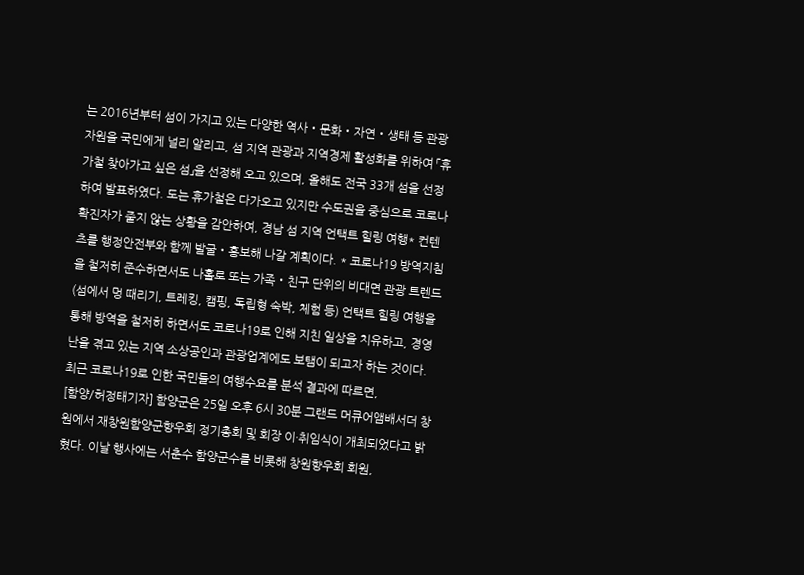는 2016년부터 섬이 가지고 있는 다양한 역사‧문화‧자연‧생태 등 관광자원을 국민에게 널리 알리고, 섬 지역 관광과 지역경제 활성화를 위하여 「휴가철 찾아가고 싶은 섬」을 선정해 오고 있으며, 올해도 전국 33개 섬을 선정하여 발표하였다. 도는 휴가철은 다가오고 있지만 수도권을 중심으로 코로나 확진자가 줄지 않는 상황을 감안하여, 경남 섬 지역 언택트 힐링 여행* 컨텐츠를 행정안전부와 함께 발굴‧홍보해 나갈 계획이다. * 코로나19 방역지침을 철저히 준수하면서도 나홀로 또는 가족・친구 단위의 비대면 관광 트렌드(섬에서 멍 때리기, 트레킹, 캠핑, 독립형 숙박, 체험 등) 언택트 힐링 여행을 통해 방역을 철저히 하면서도 코로나19로 인해 지친 일상을 치유하고, 경영난을 겪고 있는 지역 소상공인과 관광업계에도 보탬이 되고자 하는 것이다. 최근 코로나19로 인한 국민들의 여행수요를 분석 결과에 따르면,
[함양/허정태기자] 함양군은 25일 오후 6시 30분 그랜드 머큐어앰배서더 창원에서 재창원함양군향우회 정기총회 및 회장 이·취임식이 개최되었다고 밝혔다. 이날 행사에는 서춘수 함양군수를 비롯해 창원향우회 회원,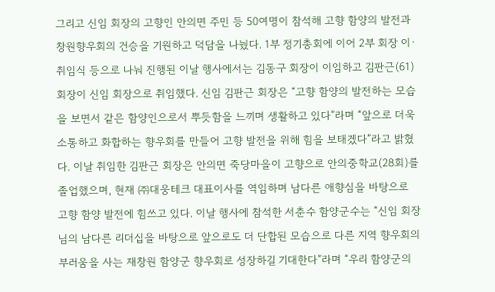그리고 신임 회장의 고향인 안의면 주민 등 50여명이 참석해 고향 함양의 발전과 창원향우회의 건승을 기원하고 덕담을 나눴다. 1부 정기총회에 이어 2부 회장 이·취임식 등으로 나눠 진행된 이날 행사에서는 김동구 회장이 이임하고 김판근(61) 회장이 신임 회장으로 취임했다. 신임 김판근 회장은 “고향 함양의 발전하는 모습을 보면서 같은 함양인으로서 뿌듯함을 느끼며 생활하고 있다”라며 “앞으로 더욱 소통하고 화합하는 향우회를 만들어 고향 발전을 위해 힘을 보태겠다”라고 밝혔다. 이날 취임한 김판근 회장은 안의면 죽당마을이 고향으로 안의중학교(28회)를 졸업했으며, 현재 ㈜대웅테크 대표이사를 역임하며 남다른 애향심을 바탕으로 고향 함양 발전에 힘쓰고 있다. 이날 행사에 참석한 서춘수 함양군수는 “신임 회장님의 남다른 리더십을 바탕으로 앞으로도 더 단합된 모습으로 다른 지역 향우회의 부러움을 사는 재창원 함양군 향우회로 성장하길 기대한다”라며 “우리 함양군의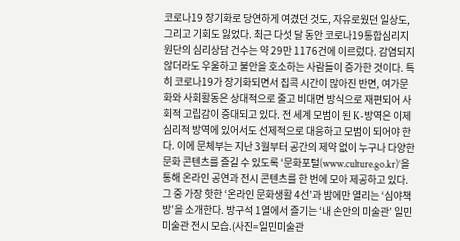코로나19 장기화로 당연하게 여겼던 것도, 자유로웠던 일상도, 그리고 기회도 잃었다. 최근 다섯 달 동안 코로나19통합심리지원단의 심리상담 건수는 약 29만 1176건에 이르렀다. 감염되지 않더라도 우울하고 불안을 호소하는 사람들이 증가한 것이다. 특히 코로나19가 장기화되면서 집콕 시간이 많아진 반면, 여가문화와 사회활동은 상대적으로 줄고 비대면 방식으로 재편되어 사회적 고립감이 증대되고 있다. 전 세계 모범이 된 K-방역은 이제 심리적 방역에 있어서도 선제적으로 대응하고 모범이 되어야 한다. 이에 문체부는 지난 3월부터 공간의 제약 없이 누구나 다양한 문화 콘텐츠를 즐길 수 있도록 ‘문화포털(www.culture.go.kr)’을 통해 온라인 공연과 전시 콘텐츠를 한 번에 모아 제공하고 있다. 그 중 가장 핫한 ‘온라인 문화생활 4선’과 밤에만 열리는 ‘심야책방’을 소개한다. 방구석 1열에서 즐기는 ‘내 손안의 미술관’ 일민미술관 전시 모습.(사진=일민미술관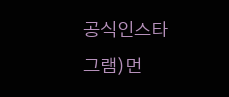공식인스타그램)먼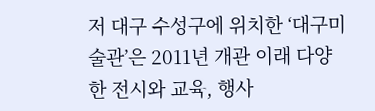저 대구 수성구에 위치한 ‘대구미술관’은 2011년 개관 이래 다양한 전시와 교육, 행사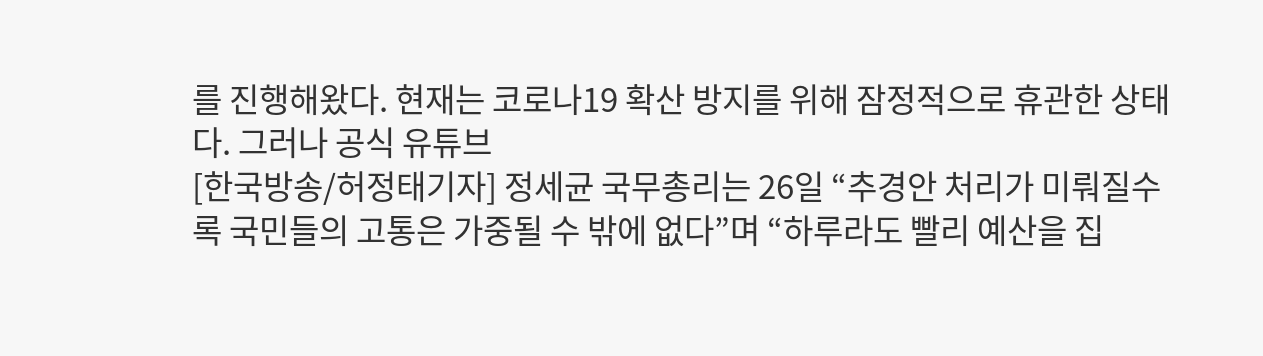를 진행해왔다. 현재는 코로나19 확산 방지를 위해 잠정적으로 휴관한 상태다. 그러나 공식 유튜브
[한국방송/허정태기자] 정세균 국무총리는 26일 “추경안 처리가 미뤄질수록 국민들의 고통은 가중될 수 밖에 없다”며 “하루라도 빨리 예산을 집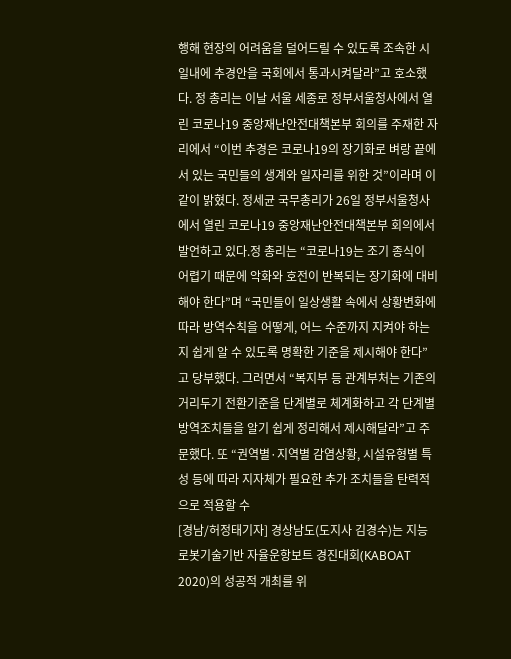행해 현장의 어려움을 덜어드릴 수 있도록 조속한 시일내에 추경안을 국회에서 통과시켜달라”고 호소했다. 정 총리는 이날 서울 세종로 정부서울청사에서 열린 코로나19 중앙재난안전대책본부 회의를 주재한 자리에서 “이번 추경은 코로나19의 장기화로 벼랑 끝에 서 있는 국민들의 생계와 일자리를 위한 것”이라며 이 같이 밝혔다. 정세균 국무총리가 26일 정부서울청사에서 열린 코로나19 중앙재난안전대책본부 회의에서 발언하고 있다.정 총리는 “코로나19는 조기 종식이 어렵기 때문에 악화와 호전이 반복되는 장기화에 대비해야 한다”며 “국민들이 일상생활 속에서 상황변화에 따라 방역수칙을 어떻게, 어느 수준까지 지켜야 하는지 쉽게 알 수 있도록 명확한 기준을 제시해야 한다”고 당부했다. 그러면서 “복지부 등 관계부처는 기존의 거리두기 전환기준을 단계별로 체계화하고 각 단계별 방역조치들을 알기 쉽게 정리해서 제시해달라”고 주문했다. 또 “권역별·지역별 감염상황, 시설유형별 특성 등에 따라 지자체가 필요한 추가 조치들을 탄력적으로 적용할 수
[경남/허정태기자] 경상남도(도지사 김경수)는 지능로봇기술기반 자율운항보트 경진대회(KABOAT 2020)의 성공적 개최를 위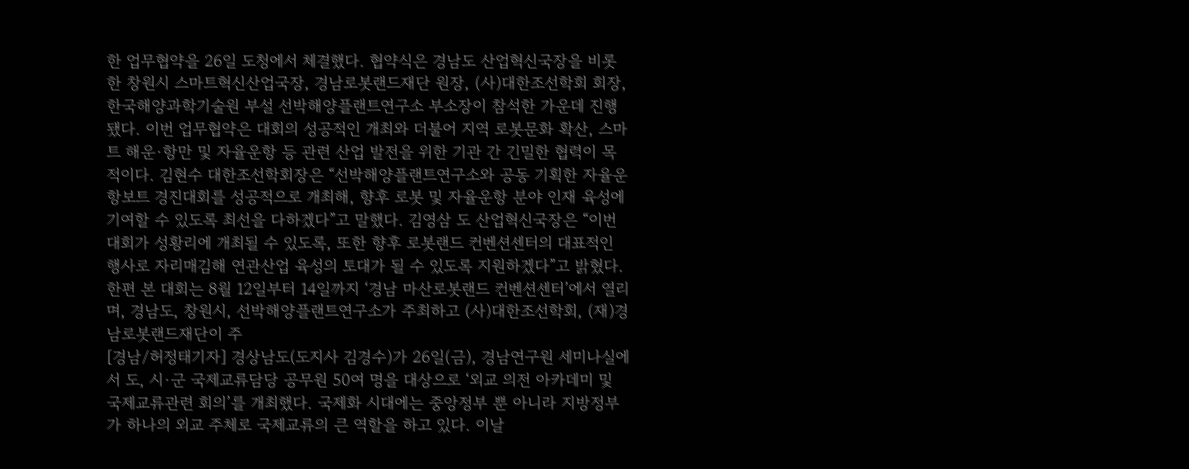한 업무협약을 26일 도청에서 체결했다. 협약식은 경남도 산업혁신국장을 비롯한 창원시 스마트혁신산업국장, 경남로봇랜드재단 원장, (사)대한조선학회 회장, 한국해양과학기술원 부설 선박해양플랜트연구소 부소장이 참석한 가운데 진행됐다. 이번 업무협약은 대회의 성공적인 개최와 더불어 지역 로봇문화 확산, 스마트 해운·항만 및 자율운항 등 관련 산업 발전을 위한 기관 간 긴밀한 협력이 목적이다. 김현수 대한조선학회장은 “선박해양플랜트연구소와 공동 기획한 자율운항보트 경진대회를 성공적으로 개최해, 향후 로봇 및 자율운항 분야 인재 육성에 기여할 수 있도록 최선을 다하겠다”고 말했다. 김영삼 도 산업혁신국장은 “이번 대회가 성황리에 개최될 수 있도록, 또한 향후 로봇랜드 컨벤션센터의 대표적인 행사로 자리매김해 연관산업 육성의 토대가 될 수 있도록 지원하겠다”고 밝혔다. 한편 본 대회는 8월 12일부터 14일까지 ‘경남 마산로봇랜드 컨벤션센터’에서 열리며, 경남도, 창원시, 선박해양플랜트연구소가 주최하고 (사)대한조선학회, (재)경남로봇랜드재단이 주
[경남/허정태기자] 경상남도(도지사 김경수)가 26일(금), 경남연구원 세미나실에서 도, 시·군 국제교류담당 공무원 50여 명을 대상으로 ‘외교 의전 아카데미 및 국제교류관련 회의’를 개최했다. 국제화 시대에는 중앙정부 뿐 아니라 지방정부가 하나의 외교 주체로 국제교류의 큰 역할을 하고 있다. 이날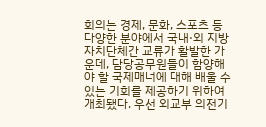회의는 경제, 문화, 스포츠 등 다양한 분야에서 국내·외 지방자치단체간 교류가 활발한 가운데, 담당공무원들이 함양해야 할 국제매너에 대해 배울 수 있는 기회를 제공하기 위하여 개최됐다. 우선 외교부 의전기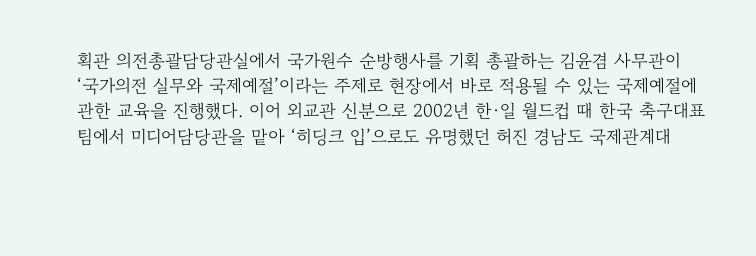획관 의전총괄담당관실에서 국가원수 순방행사를 기획 총괄하는 김윤겸 사무관이 ‘국가의전 실무와 국제예절’이라는 주제로 현장에서 바로 적용될 수 있는 국제예절에 관한 교육을 진행했다. 이어 외교관 신분으로 2002년 한·일 월드컵 때 한국 축구대표팀에서 미디어담당관을 맡아 ‘히딩크 입’으로도 유명했던 허진 경남도 국제관계대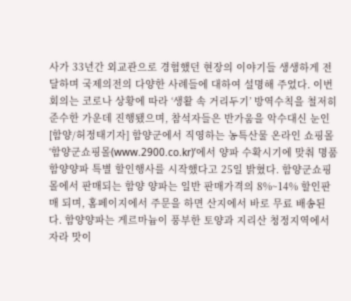사가 33년간 외교관으로 경험했던 현장의 이야기들 생생하게 전달하며 국제의전의 다양한 사례들에 대하여 설명해 주었다. 이번 회의는 코로나 상황에 따라 ‘생활 속 거리두기’ 방역수칙을 철저히 준수한 가운데 진행됐으며, 참석자들은 반가움을 악수대신 눈인
[함양/허정태기자] 함양군에서 직영하는 농특산물 온라인 쇼핑몰 ‘함양군쇼핑몰(www.2900.co.kr)’에서 양파 수확시기에 맞춰 명품 함양양파 특별 할인행사를 시작했다고 25일 밝혔다. 함양군쇼핑몰에서 판매되는 함양 양파는 일반 판매가격의 8%~14% 할인판매 되며, 홈페이지에서 주문을 하면 산지에서 바로 무료 배송된다. 함양양파는 게르마늄이 풍부한 토양과 지리산 청정지역에서 자라 맛이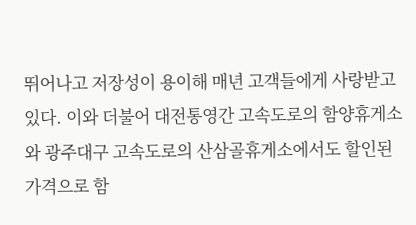뛰어나고 저장성이 용이해 매년 고객들에게 사랑받고 있다. 이와 더불어 대전통영간 고속도로의 함양휴게소와 광주대구 고속도로의 산삼골휴게소에서도 할인된 가격으로 함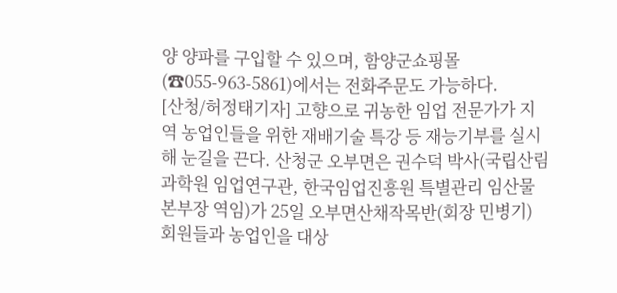양 양파를 구입할 수 있으며, 함양군쇼핑몰(☎055-963-5861)에서는 전화주문도 가능하다.
[산청/허정태기자] 고향으로 귀농한 임업 전문가가 지역 농업인들을 위한 재배기술 특강 등 재능기부를 실시해 눈길을 끈다. 산청군 오부면은 권수덕 박사(국립산림과학원 임업연구관, 한국임업진흥원 특별관리 임산물본부장 역임)가 25일 오부면산채작목반(회장 민병기) 회원들과 농업인을 대상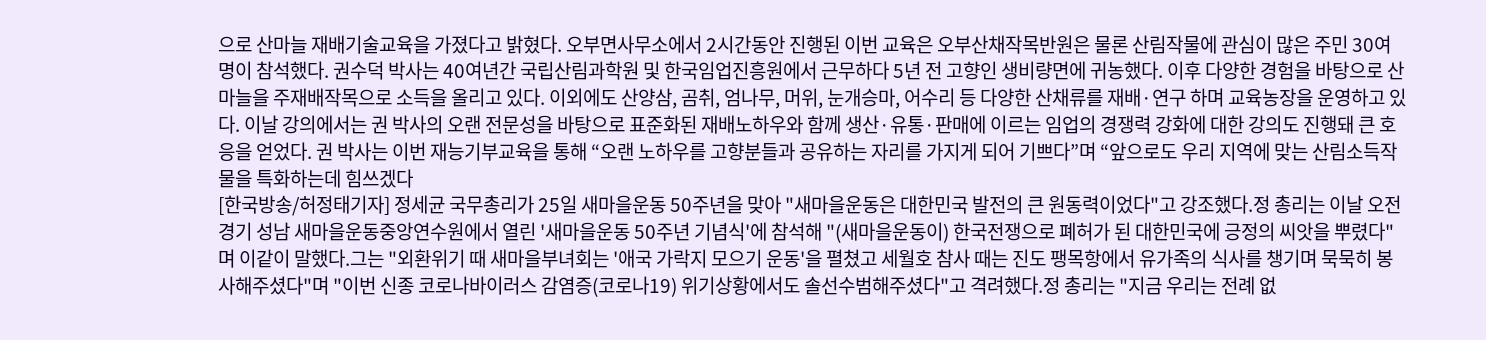으로 산마늘 재배기술교육을 가졌다고 밝혔다. 오부면사무소에서 2시간동안 진행된 이번 교육은 오부산채작목반원은 물론 산림작물에 관심이 많은 주민 30여명이 참석했다. 권수덕 박사는 40여년간 국립산림과학원 및 한국임업진흥원에서 근무하다 5년 전 고향인 생비량면에 귀농했다. 이후 다양한 경험을 바탕으로 산마늘을 주재배작목으로 소득을 올리고 있다. 이외에도 산양삼, 곰취, 엄나무, 머위, 눈개승마, 어수리 등 다양한 산채류를 재배·연구 하며 교육농장을 운영하고 있다. 이날 강의에서는 권 박사의 오랜 전문성을 바탕으로 표준화된 재배노하우와 함께 생산·유통·판매에 이르는 임업의 경쟁력 강화에 대한 강의도 진행돼 큰 호응을 얻었다. 권 박사는 이번 재능기부교육을 통해 “오랜 노하우를 고향분들과 공유하는 자리를 가지게 되어 기쁘다”며 “앞으로도 우리 지역에 맞는 산림소득작물을 특화하는데 힘쓰겠다
[한국방송/허정태기자] 정세균 국무총리가 25일 새마을운동 50주년을 맞아 "새마을운동은 대한민국 발전의 큰 원동력이었다"고 강조했다.정 총리는 이날 오전 경기 성남 새마을운동중앙연수원에서 열린 '새마을운동 50주년 기념식'에 참석해 "(새마을운동이) 한국전쟁으로 폐허가 된 대한민국에 긍정의 씨앗을 뿌렸다"며 이같이 말했다.그는 "외환위기 때 새마을부녀회는 '애국 가락지 모으기 운동'을 펼쳤고 세월호 참사 때는 진도 팽목항에서 유가족의 식사를 챙기며 묵묵히 봉사해주셨다"며 "이번 신종 코로나바이러스 감염증(코로나19) 위기상황에서도 솔선수범해주셨다"고 격려했다.정 총리는 "지금 우리는 전례 없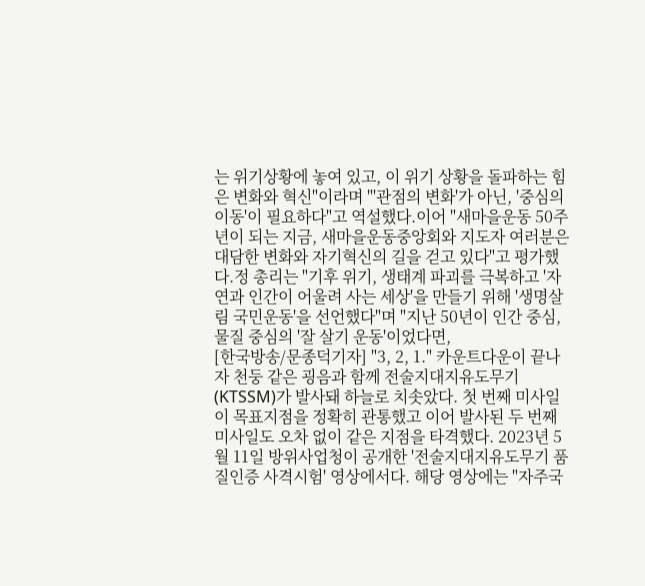는 위기상황에 놓여 있고, 이 위기 상황을 돌파하는 힘은 변화와 혁신"이라며 "'관점의 변화'가 아닌, '중심의 이동'이 필요하다"고 역설했다.이어 "새마을운동 50주년이 되는 지금, 새마을운동중앙회와 지도자 여러분은 대담한 변화와 자기혁신의 길을 걷고 있다"고 평가했다.정 총리는 "기후 위기, 생태계 파괴를 극복하고 '자연과 인간이 어울려 사는 세상'을 만들기 위해 '생명살림 국민운동'을 선언했다"며 "지난 50년이 인간 중심, 물질 중심의 '잘 살기 운동'이었다면,
[한국방송/문종덕기자] "3, 2, 1." 카운트다운이 끝나자 천둥 같은 굉음과 함께 전술지대지유도무기(KTSSM)가 발사돼 하늘로 치솟았다. 첫 번째 미사일이 목표지점을 정확히 관통했고 이어 발사된 두 번째 미사일도 오차 없이 같은 지점을 타격했다. 2023년 5월 11일 방위사업청이 공개한 '전술지대지유도무기 품질인증 사격시험' 영상에서다. 해당 영상에는 "자주국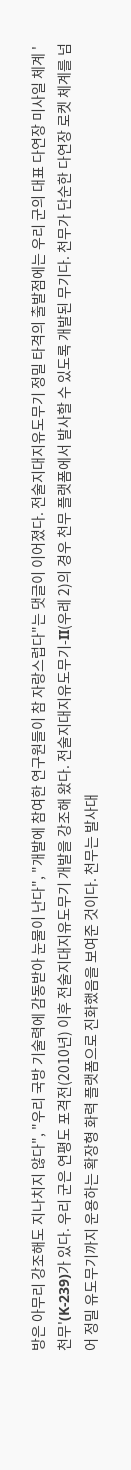방은 아무리 강조해도 지나치지 않다", "우리 국방 기술력에 감동받아 눈물이 난다", "개발에 참여한 연구원들이 참 자랑스럽다"는 댓글이 이어졌다. 전술지대지유도무기 정밀 타격의 출발점에는 우리 군의 대표 다연장 미사일 체계 '천무'(K-239)가 있다. 우리 군은 연평도 포격전(2010년) 이후 전술지대지유도무기 개발을 강조해 왔다. 전술지대지유도무기-II(우레 2)의 경우 천무 플랫폼에서 발사할 수 있도록 개발된 무기다. 천무가 단순한 다연장 로켓 체계를 넘어 정밀 유도무기까지 운용하는 확장형 화력 플랫폼으로 진화했음을 보여준 것이다. 천무는 발사대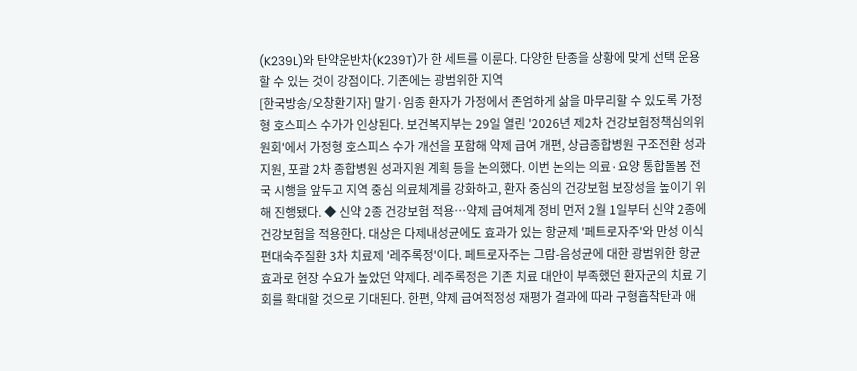(K239L)와 탄약운반차(K239T)가 한 세트를 이룬다. 다양한 탄종을 상황에 맞게 선택 운용할 수 있는 것이 강점이다. 기존에는 광범위한 지역
[한국방송/오창환기자] 말기·임종 환자가 가정에서 존엄하게 삶을 마무리할 수 있도록 가정형 호스피스 수가가 인상된다. 보건복지부는 29일 열린 '2026년 제2차 건강보험정책심의위원회'에서 가정형 호스피스 수가 개선을 포함해 약제 급여 개편, 상급종합병원 구조전환 성과지원, 포괄 2차 종합병원 성과지원 계획 등을 논의했다. 이번 논의는 의료·요양 통합돌봄 전국 시행을 앞두고 지역 중심 의료체계를 강화하고, 환자 중심의 건강보험 보장성을 높이기 위해 진행됐다. ◆ 신약 2종 건강보험 적용…약제 급여체계 정비 먼저 2월 1일부터 신약 2종에 건강보험을 적용한다. 대상은 다제내성균에도 효과가 있는 항균제 '페트로자주'와 만성 이식편대숙주질환 3차 치료제 '레주록정'이다. 페트로자주는 그람-음성균에 대한 광범위한 항균 효과로 현장 수요가 높았던 약제다. 레주록정은 기존 치료 대안이 부족했던 환자군의 치료 기회를 확대할 것으로 기대된다. 한편, 약제 급여적정성 재평가 결과에 따라 구형흡착탄과 애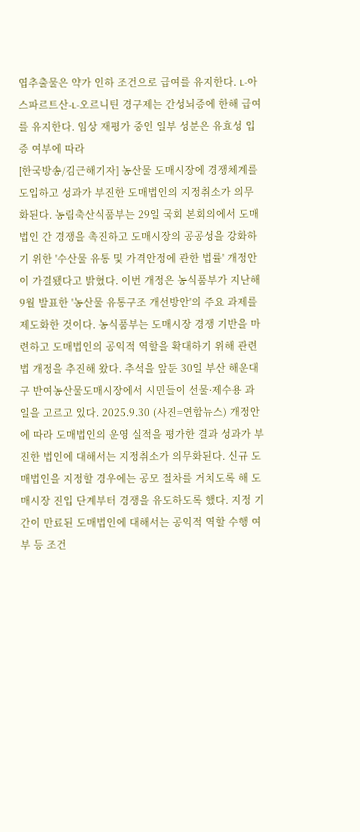엽추출물은 약가 인하 조건으로 급여를 유지한다. L-아스파르트산-L-오르니틴 경구제는 간성뇌증에 한해 급여를 유지한다. 임상 재평가 중인 일부 성분은 유효성 입증 여부에 따라
[한국방송/김근해기자] 농산물 도매시장에 경쟁체계를 도입하고 성과가 부진한 도매법인의 지정취소가 의무화된다. 농림축산식품부는 29일 국회 본회의에서 도매법인 간 경쟁을 촉진하고 도매시장의 공공성을 강화하기 위한 '수산물 유통 및 가격안정에 관한 법률' 개정안이 가결됐다고 밝혔다. 이번 개정은 농식품부가 지난해 9월 발표한 '농산물 유통구조 개선방안'의 주요 과제를 제도화한 것이다. 농식품부는 도매시장 경쟁 기반을 마련하고 도매법인의 공익적 역할을 확대하기 위해 관련 법 개정을 추진해 왔다. 추석을 앞둔 30일 부산 해운대구 반여농산물도매시장에서 시민들이 선물·제수용 과일을 고르고 있다. 2025.9.30 (사진=연합뉴스) 개정안에 따라 도매법인의 운영 실적을 평가한 결과 성과가 부진한 법인에 대해서는 지정취소가 의무화된다. 신규 도매법인을 지정할 경우에는 공모 절차를 거치도록 해 도매시장 진입 단계부터 경쟁을 유도하도록 했다. 지정 기간이 만료된 도매법인에 대해서는 공익적 역할 수행 여부 등 조건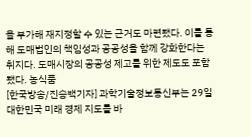을 부가해 재지정할 수 있는 근거도 마련됐다. 이를 통해 도매법인의 책임성과 공공성을 함께 강화한다는 취지다. 도매시장의 공공성 제고를 위한 제도도 포함됐다. 농식품
[한국방송/진승백기자] 과학기술정보통신부는 29일 대한민국 미래 경제 지도를 바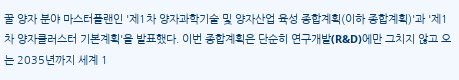꿀 양자 분야 마스터플랜인 '제1차 양자과학기술 및 양자산업 육성 종합계획(이하 종합계획)'과 '제1차 양자클러스터 기본계획'을 발표했다. 이번 종합계획은 단순히 연구개발(R&D)에만 그치지 않고 오는 2035년까지 세계 1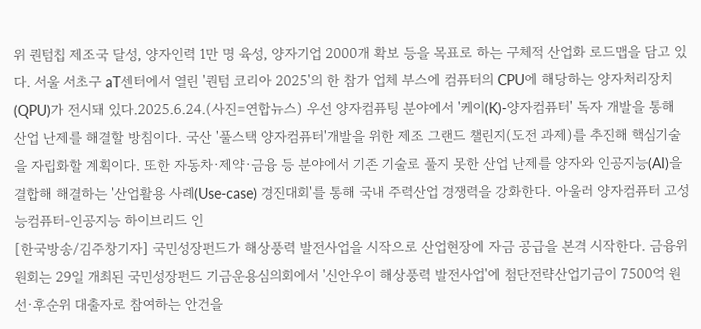위 퀀텀칩 제조국 달성, 양자인력 1만 명 육성, 양자기업 2000개 확보 등을 목표로 하는 구체적 산업화 로드맵을 담고 있다. 서울 서초구 aT센터에서 열린 '퀀텀 코리아 2025'의 한 참가 업체 부스에 컴퓨터의 CPU에 해당하는 양자처리장치(QPU)가 전시돼 있다.2025.6.24.(사진=연합뉴스) 우선 양자컴퓨팅 분야에서 '케이(K)-양자컴퓨터' 독자 개발을 통해 산업 난제를 해결할 방침이다. 국산 '풀스택 양자컴퓨터'개발을 위한 제조 그랜드 챌린지(도전 과제)를 추진해 핵심기술을 자립화할 계획이다. 또한 자동차·제약·금융 등 분야에서 기존 기술로 풀지 못한 산업 난제를 양자와 인공지능(AI)을 결합해 해결하는 '산업활용 사례(Use-case) 경진대회'를 통해 국내 주력산업 경쟁력을 강화한다. 아울러 양자컴퓨터 고성능컴퓨터-인공지능 하이브리드 인
[한국방송/김주창기자] 국민성장펀드가 해상풍력 발전사업을 시작으로 산업현장에 자금 공급을 본격 시작한다. 금융위원회는 29일 개최된 국민성장펀드 기금운용심의회에서 '신안우이 해상풍력 발전사업'에 첨단전략산업기금이 7500억 원 선·후순위 대출자로 참여하는 안건을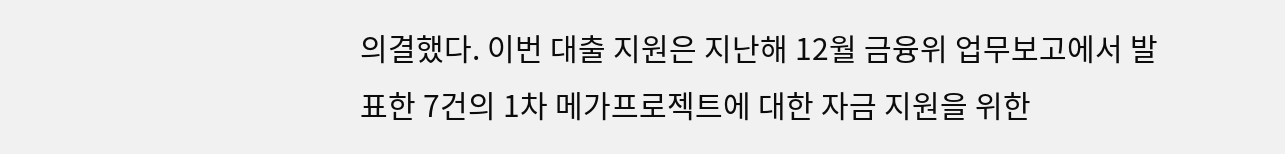의결했다. 이번 대출 지원은 지난해 12월 금융위 업무보고에서 발표한 7건의 1차 메가프로젝트에 대한 자금 지원을 위한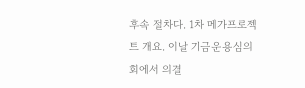후속 절차다. 1차 메가프로젝트 개요. 이날 기금운용심의회에서 의결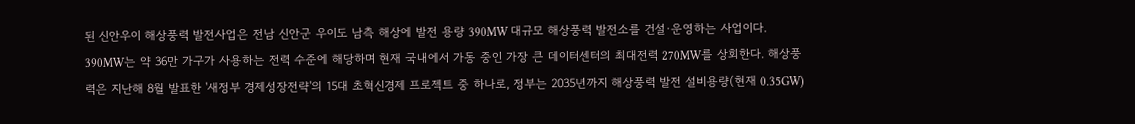된 신안우이 해상풍력 발전사업은 전남 신안군 우이도 남측 해상에 발전 용량 390MW 대규모 해상풍력 발전소를 건설·운영하는 사업이다. 390MW는 약 36만 가구가 사용하는 전력 수준에 해당하며 현재 국내에서 가동 중인 가장 큰 데이터센터의 최대전력 270MW를 상회한다. 해상풍력은 지난해 8월 발표한 '새정부 경제성장전략'의 15대 초혁신경제 프로젝트 중 하나로, 정부는 2035년까지 해상풍력 발전 설비용량(현재 0.35GW)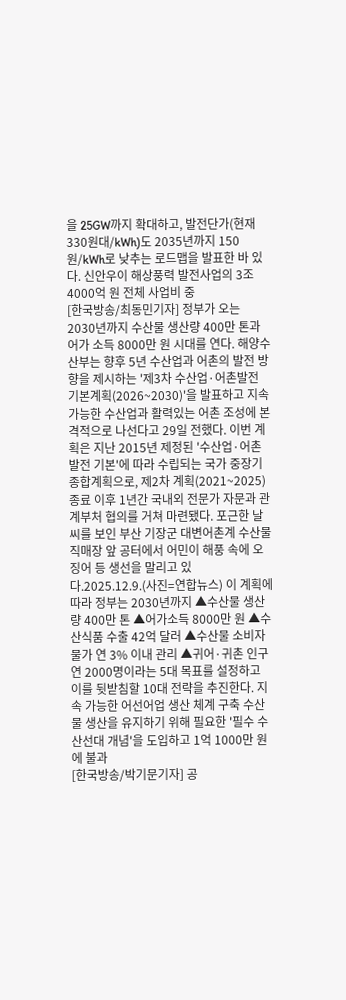을 25GW까지 확대하고, 발전단가(현재 330원대/kWh)도 2035년까지 150원/kWh로 낮추는 로드맵을 발표한 바 있다. 신안우이 해상풍력 발전사업의 3조 4000억 원 전체 사업비 중
[한국방송/최동민기자] 정부가 오는 2030년까지 수산물 생산량 400만 톤과 어가 소득 8000만 원 시대를 연다. 해양수산부는 향후 5년 수산업과 어촌의 발전 방향을 제시하는 '제3차 수산업·어촌발전 기본계획(2026~2030)'을 발표하고 지속 가능한 수산업과 활력있는 어촌 조성에 본격적으로 나선다고 29일 전했다. 이번 계획은 지난 2015년 제정된 '수산업·어촌발전 기본'에 따라 수립되는 국가 중장기 종합계획으로, 제2차 계획(2021~2025) 종료 이후 1년간 국내외 전문가 자문과 관계부처 협의를 거쳐 마련됐다. 포근한 날씨를 보인 부산 기장군 대변어촌계 수산물직매장 앞 공터에서 어민이 해풍 속에 오징어 등 생선을 말리고 있다.2025.12.9.(사진=연합뉴스) 이 계획에 따라 정부는 2030년까지 ▲수산물 생산량 400만 톤 ▲어가소득 8000만 원 ▲수산식품 수출 42억 달러 ▲수산물 소비자물가 연 3% 이내 관리 ▲귀어·귀촌 인구 연 2000명이라는 5대 목표를 설정하고 이를 뒷받침할 10대 전략을 추진한다. 지속 가능한 어선어업 생산 체계 구축 수산물 생산을 유지하기 위해 필요한 '필수 수산선대 개념'을 도입하고 1억 1000만 원에 불과
[한국방송/박기문기자] 공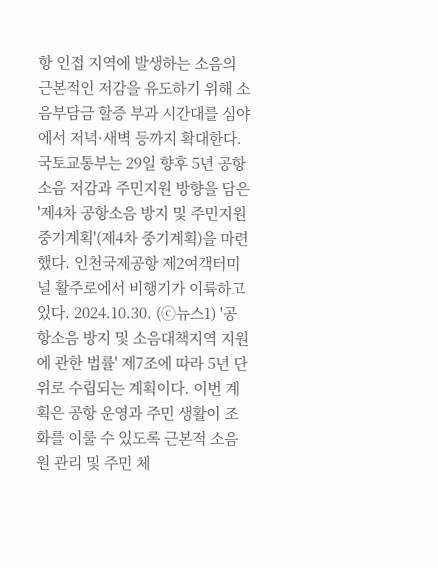항 인접 지역에 발생하는 소음의 근본적인 저감을 유도하기 위해 소음부담금 할증 부과 시간대를 심야에서 저녁·새벽 등까지 확대한다. 국토교통부는 29일 향후 5년 공항소음 저감과 주민지원 방향을 담은 '제4차 공항소음 방지 및 주민지원 중기계획'(제4차 중기계획)을 마련했다. 인천국제공항 제2여객터미널 활주로에서 비행기가 이륙하고 있다. 2024.10.30. (ⓒ뉴스1) '공항소음 방지 및 소음대책지역 지원에 관한 법률' 제7조에 따라 5년 단위로 수립되는 계획이다. 이번 계획은 공항 운영과 주민 생활이 조화를 이룰 수 있도록 근본적 소음원 관리 및 주민 체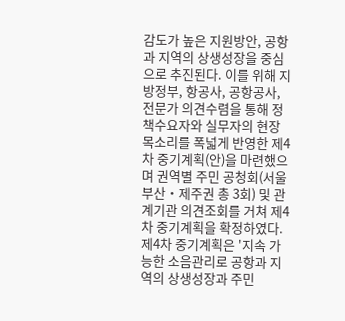감도가 높은 지원방안, 공항과 지역의 상생성장을 중심으로 추진된다. 이를 위해 지방정부, 항공사, 공항공사, 전문가 의견수렴을 통해 정책수요자와 실무자의 현장 목소리를 폭넓게 반영한 제4차 중기계획(안)을 마련했으며 권역별 주민 공청회(서울 부산・제주권 총 3회) 및 관계기관 의견조회를 거쳐 제4차 중기계획을 확정하였다. 제4차 중기계획은 '지속 가능한 소음관리로 공항과 지역의 상생성장과 주민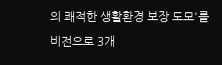의 쾌적한 생활환경 보장 도모'를 비전으로 3개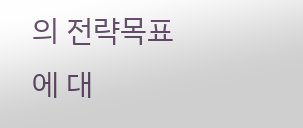의 전략목표에 대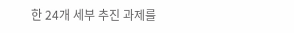한 24개 세부 추진 과제를